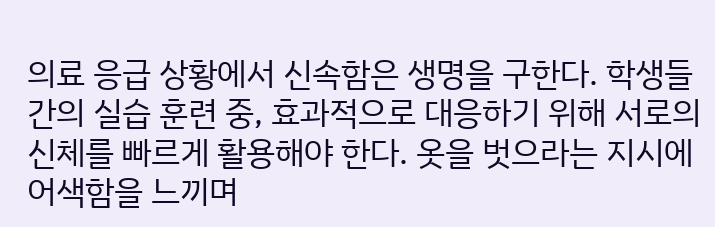의료 응급 상황에서 신속함은 생명을 구한다. 학생들 간의 실습 훈련 중, 효과적으로 대응하기 위해 서로의 신체를 빠르게 활용해야 한다. 옷을 벗으라는 지시에 어색함을 느끼며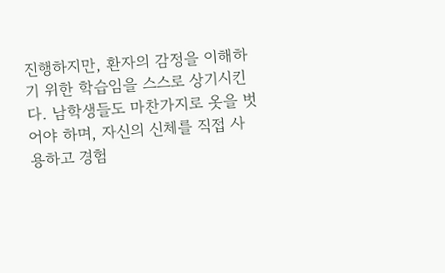진행하지만, 환자의 감정을 이해하기 위한 학습임을 스스로 상기시킨다. 남학생들도 마찬가지로 옷을 벗어야 하며, 자신의 신체를 직접 사용하고 경험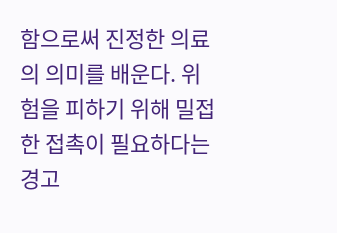함으로써 진정한 의료의 의미를 배운다. 위험을 피하기 위해 밀접한 접촉이 필요하다는 경고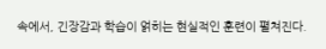속에서, 긴장감과 학습이 얽히는 현실적인 훈련이 펼쳐진다.